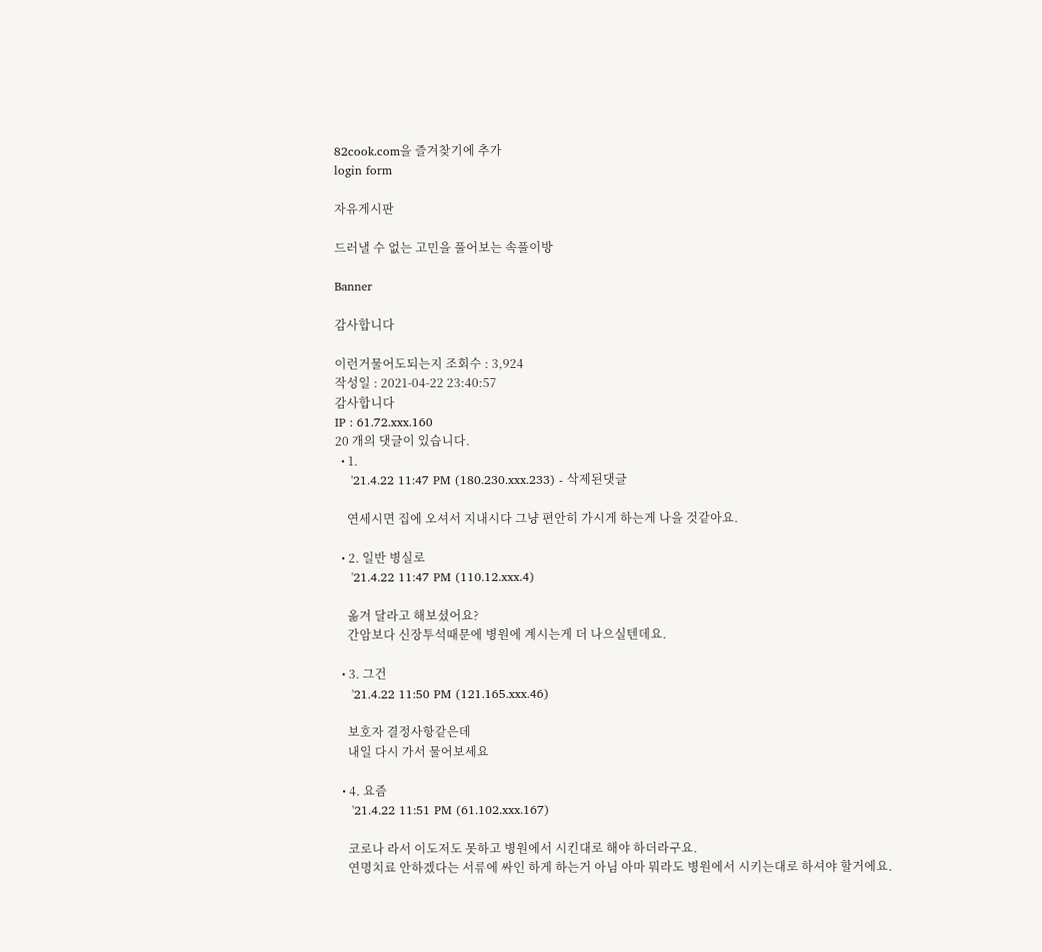82cook.com을 즐겨찾기에 추가
login form

자유게시판

드러낼 수 없는 고민을 풀어보는 속풀이방

Banner

감사합니다

이런거물어도되는지 조회수 : 3,924
작성일 : 2021-04-22 23:40:57
감사합니다
IP : 61.72.xxx.160
20 개의 댓글이 있습니다.
  • 1.
    '21.4.22 11:47 PM (180.230.xxx.233) - 삭제된댓글

    연세시면 집에 오셔서 지내시다 그냥 편안히 가시게 하는게 나을 것같아요.

  • 2. 일반 병실로
    '21.4.22 11:47 PM (110.12.xxx.4)

    옮겨 달라고 해보셨어요?
    간암보다 신장투석때문에 병원에 계시는게 더 나으실텐데요.

  • 3. 그건
    '21.4.22 11:50 PM (121.165.xxx.46)

    보호자 결정사항같은데
    내일 다시 가서 물어보세요

  • 4. 요즘
    '21.4.22 11:51 PM (61.102.xxx.167)

    코로나 라서 이도저도 못하고 병원에서 시킨대로 해야 하더라구요.
    연명치료 안하겠다는 서류에 싸인 하게 하는거 아님 아마 뭐라도 병원에서 시키는대로 하셔야 할거에요.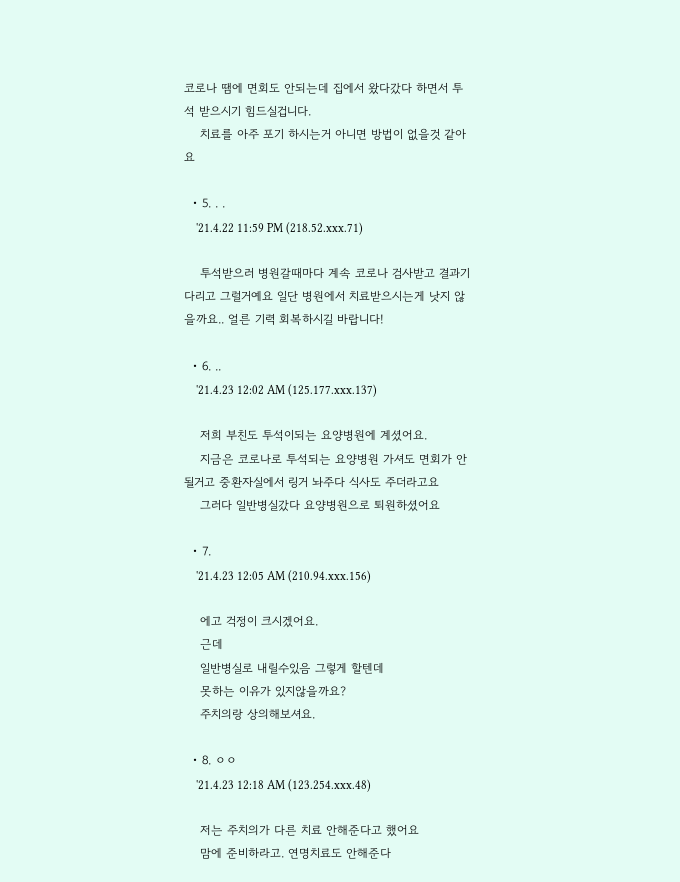코로나 땜에 면회도 안되는데 집에서 왔다갔다 하면서 투석 받으시기 힘드실겁니다.
    치료를 아주 포기 하시는거 아니면 방법이 없을것 같아요

  • 5. . .
    '21.4.22 11:59 PM (218.52.xxx.71)

    투석받으러 병원갈때마다 계속 코로나 검사받고 결과기다리고 그럴거예요 일단 병원에서 치료받으시는게 낫지 않을까요.. 얼른 기력 회복하시길 바랍니다!

  • 6. ..
    '21.4.23 12:02 AM (125.177.xxx.137)

    저희 부친도 투석이되는 요양병원에 계셨어요.
    지금은 코로나로 투석되는 요양병원 가셔도 면회가 안될거고 중환자실에서 링거 놔주다 식사도 주더라고요
    그러다 일반병실갔다 요양병원으로 퇴원하셨어요

  • 7.
    '21.4.23 12:05 AM (210.94.xxx.156)

    에고 걱정이 크시겠어요.
    근데
    일반병실로 내릴수있음 그렇게 할텐데
    못하는 이유가 있지않을까요?
    주치의랑 상의해보셔요.

  • 8. ㅇㅇ
    '21.4.23 12:18 AM (123.254.xxx.48)

    저는 주치의가 다른 치료 안해준다고 했어요
    맘에 준비하라고. 연명치료도 안해준다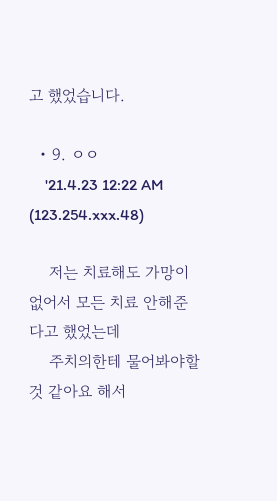고 했었습니다.

  • 9. ㅇㅇ
    '21.4.23 12:22 AM (123.254.xxx.48)

    저는 치료해도 가망이 없어서 모든 치료 안해준다고 했었는데
    주치의한테 물어봐야할것 같아요 해서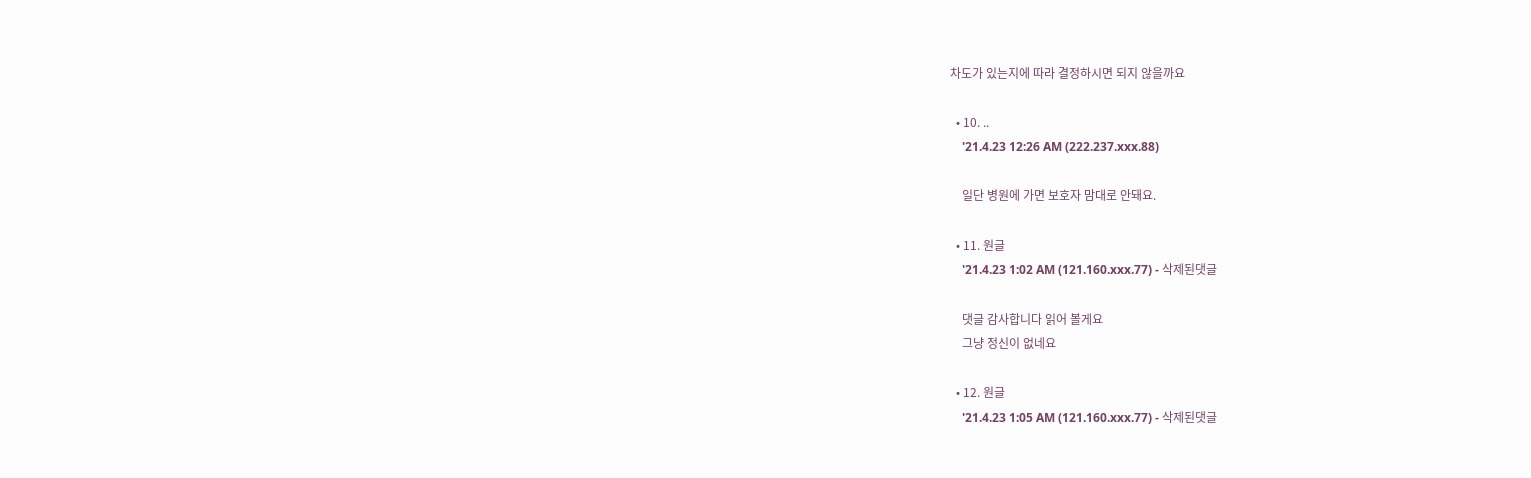차도가 있는지에 따라 결정하시면 되지 않을까요

  • 10. ..
    '21.4.23 12:26 AM (222.237.xxx.88)

    일단 병원에 가면 보호자 맘대로 안돼요.

  • 11. 원글
    '21.4.23 1:02 AM (121.160.xxx.77) - 삭제된댓글

    댓글 감사합니다 읽어 볼게요
    그냥 정신이 없네요

  • 12. 원글
    '21.4.23 1:05 AM (121.160.xxx.77) - 삭제된댓글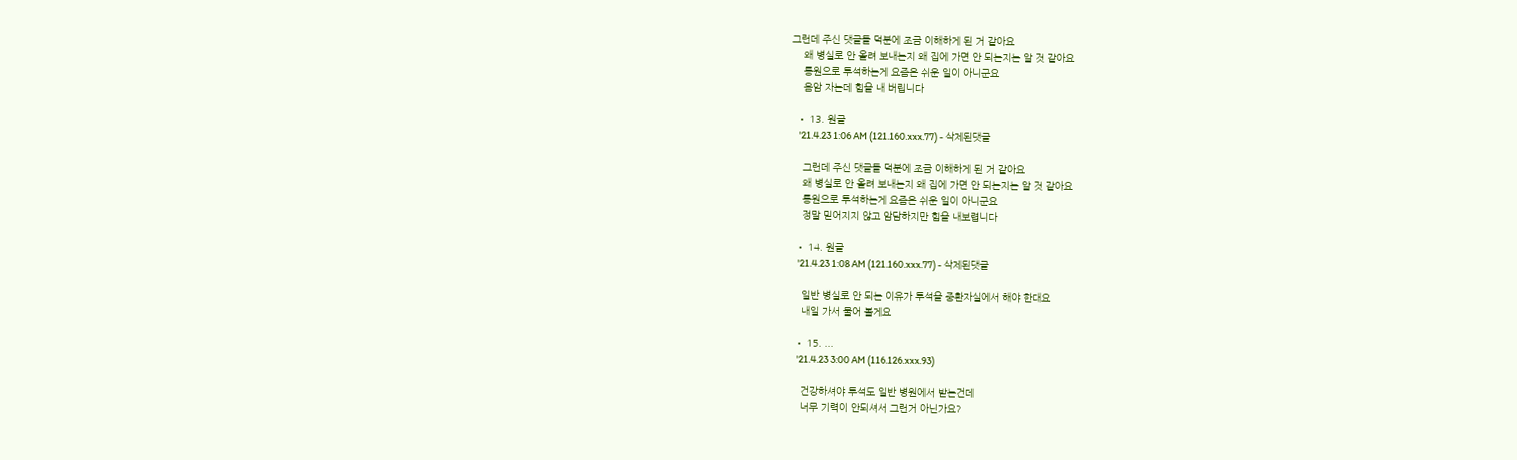그런데 주신 댓글들 덕분에 조금 이해하게 된 거 같아요
    왜 병실로 안 올려 보내는지 왜 집에 가면 안 되는지는 알 것 같아요
    통원으로 투석하는게 요즘은 쉬운 일이 아니군요
    음암 자는데 힘을 내 버립니다

  • 13. 원글
    '21.4.23 1:06 AM (121.160.xxx.77) - 삭제된댓글

    그런데 주신 댓글들 덕분에 조금 이해하게 된 거 같아요
    왜 병실로 안 올려 보내는지 왜 집에 가면 안 되는지는 알 것 같아요
    통원으로 투석하는게 요즘은 쉬운 일이 아니군요
    정말 믿어지지 않고 암담하지만 힘을 내보렵니다

  • 14. 원글
    '21.4.23 1:08 AM (121.160.xxx.77) - 삭제된댓글

    일반 병실로 안 되는 이유가 투석을 중환자실에서 해야 한대요
    내일 가서 물어 볼게요

  • 15. ...
    '21.4.23 3:00 AM (116.126.xxx.93)

    건강하셔야 투석도 일반 병원에서 받는건데
    너무 기력이 안되셔서 그런거 아닌가요?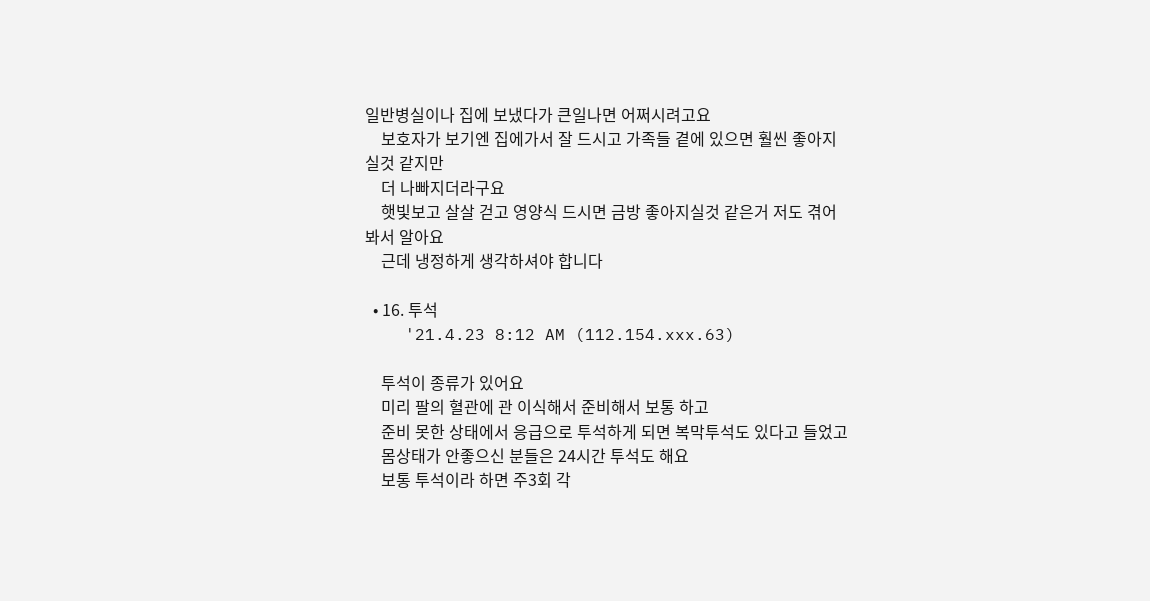일반병실이나 집에 보냈다가 큰일나면 어쩌시려고요
    보호자가 보기엔 집에가서 잘 드시고 가족들 곁에 있으면 훨씬 좋아지실것 같지만
    더 나빠지더라구요
    햇빛보고 살살 걷고 영양식 드시면 금방 좋아지실것 같은거 저도 겪어봐서 알아요
    근데 냉정하게 생각하셔야 합니다

  • 16. 투석
    '21.4.23 8:12 AM (112.154.xxx.63)

    투석이 종류가 있어요
    미리 팔의 혈관에 관 이식해서 준비해서 보통 하고
    준비 못한 상태에서 응급으로 투석하게 되면 복막투석도 있다고 들었고
    몸상태가 안좋으신 분들은 24시간 투석도 해요
    보통 투석이라 하면 주3회 각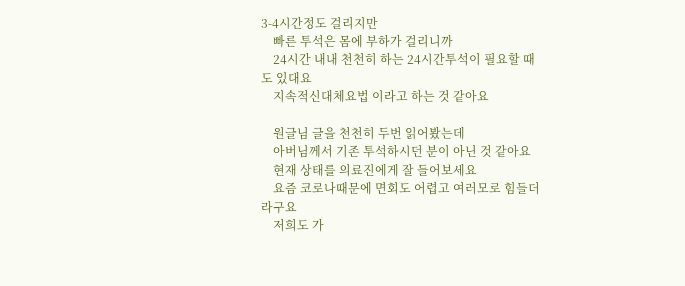3-4시간정도 걸리지만
    빠른 투석은 몸에 부하가 걸리니까
    24시간 내내 천천히 하는 24시간투석이 필요할 때도 있대요
    지속적신대체요법 이라고 하는 것 같아요

    원글님 글을 천천히 두번 읽어봤는데
    아버님께서 기존 투석하시던 분이 아닌 것 같아요
    현재 상태를 의료진에게 잘 들어보세요
    요즘 코로나때문에 면회도 어렵고 여러모로 힘들더라구요
    저희도 가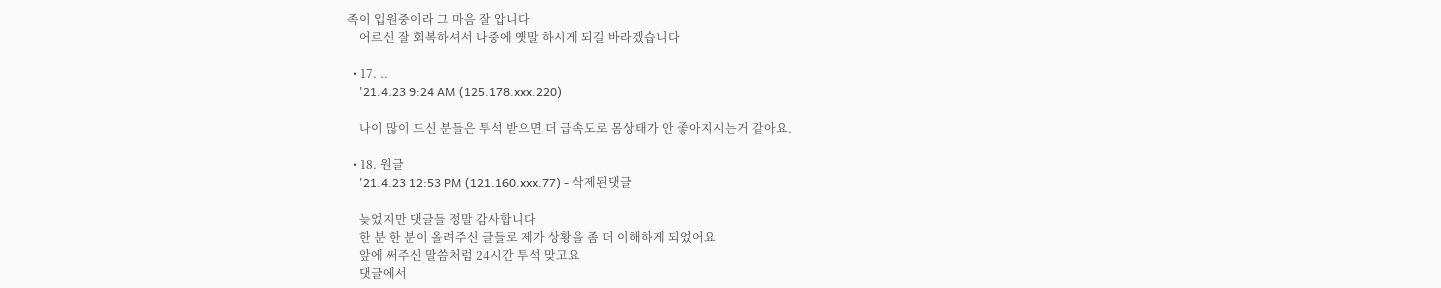족이 입원중이라 그 마음 잘 압니다
    어르신 잘 회복하셔서 나중에 옛말 하시게 되길 바라겠습니다

  • 17. ..
    '21.4.23 9:24 AM (125.178.xxx.220)

    나이 많이 드신 분들은 투석 받으면 더 급속도로 몸상태가 안 좋아지시는거 같아요.

  • 18. 원글
    '21.4.23 12:53 PM (121.160.xxx.77) - 삭제된댓글

    늦었지만 댓글들 정말 감사합니다
    한 분 한 분이 올려주신 글들로 제가 상황을 좀 더 이해하게 되었어요
    앞에 써주신 말씀처럼 24시간 투석 맞고요
    댓글에서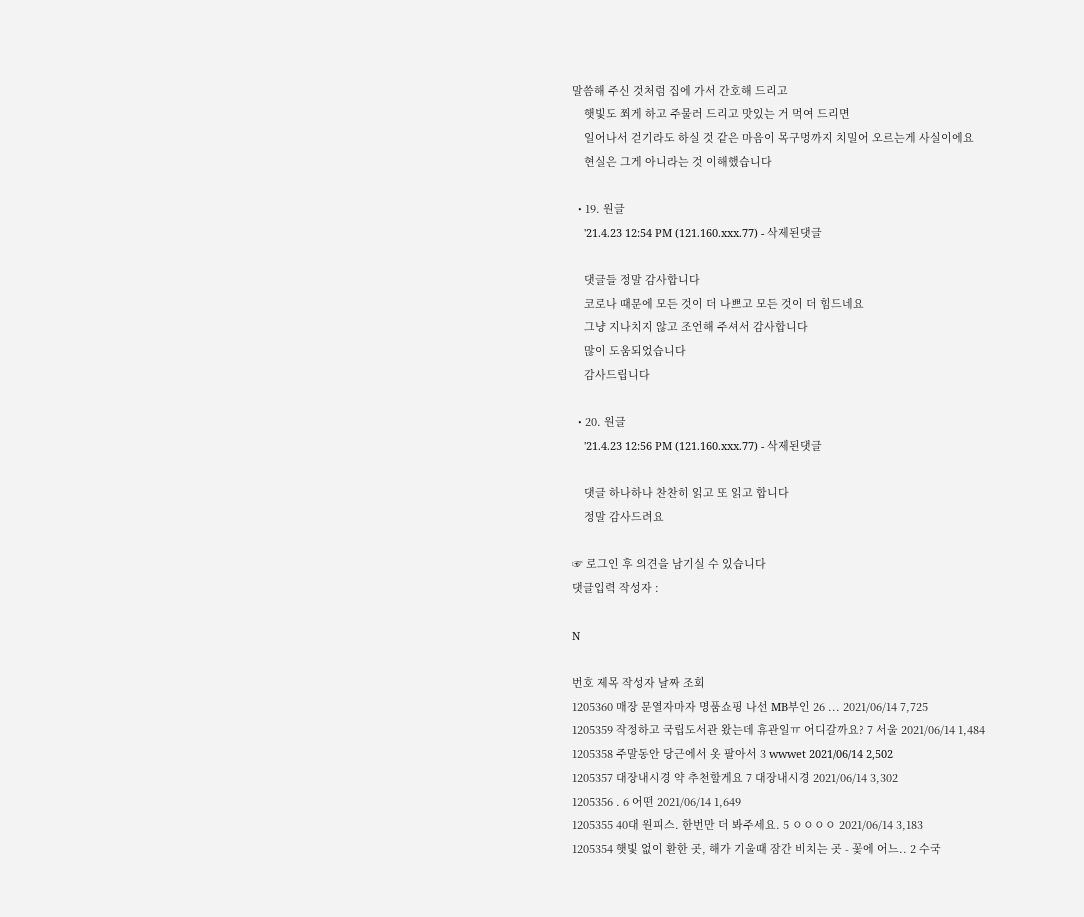말씀해 주신 것처럼 집에 가서 간호해 드리고
    햇빛도 쬐게 하고 주물러 드리고 맛있는 거 먹여 드리면
    일어나서 걷기라도 하실 것 같은 마음이 목구멍까지 치밀어 오르는게 사실이에요
    현실은 그게 아니라는 것 이해했습니다

  • 19. 원글
    '21.4.23 12:54 PM (121.160.xxx.77) - 삭제된댓글

    댓글들 정말 감사합니다
    코로나 때문에 모든 것이 더 나쁘고 모든 것이 더 힘드네요
    그냥 지나치지 않고 조언해 주셔서 감사합니다
    많이 도움되었습니다
    감사드립니다

  • 20. 원글
    '21.4.23 12:56 PM (121.160.xxx.77) - 삭제된댓글

    댓글 하나하나 찬찬히 읽고 또 읽고 합니다
    정말 감사드려요

☞ 로그인 후 의견을 남기실 수 있습니다
댓글입력 작성자 :

N

번호 제목 작성자 날짜 조회
1205360 매장 문열자마자 명품쇼핑 나선 MB부인 26 ... 2021/06/14 7,725
1205359 작정하고 국립도서관 왔는데 휴관일ㅠ 어디갈까요? 7 서울 2021/06/14 1,484
1205358 주말동안 당근에서 옷 팔아서 3 wwwet 2021/06/14 2,502
1205357 대장내시경 약 추천할게요 7 대장내시경 2021/06/14 3,302
1205356 . 6 어떤 2021/06/14 1,649
1205355 40대 원피스. 한번만 더 봐주세요. 5 ㅇㅇㅇㅇ 2021/06/14 3,183
1205354 햇빛 없이 환한 곳, 해가 기울때 잠간 비치는 곳 - 꽃에 어느.. 2 수국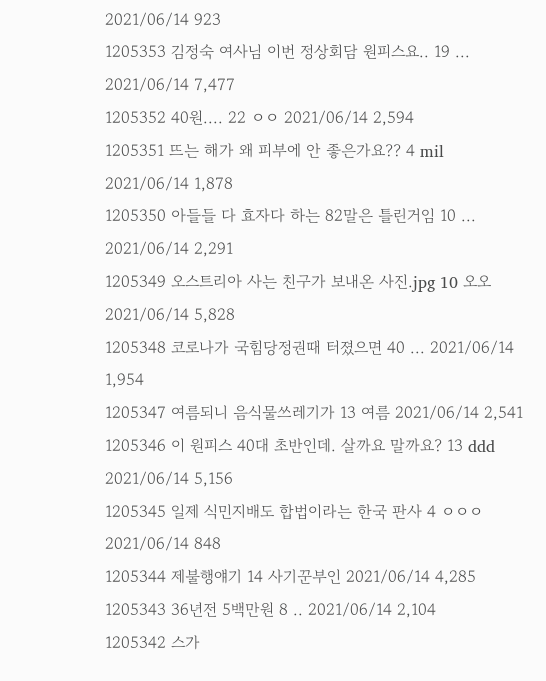2021/06/14 923
1205353 김정숙 여사님 이번 정상회담 원피스요.. 19 ... 2021/06/14 7,477
1205352 40원.... 22 ㅇㅇ 2021/06/14 2,594
1205351 뜨는 해가 왜 피부에 안 좋은가요?? 4 mil 2021/06/14 1,878
1205350 아들들 다 효자다 하는 82말은 틀린거임 10 ... 2021/06/14 2,291
1205349 오스트리아 사는 친구가 보내온 사진.jpg 10 오오 2021/06/14 5,828
1205348 코로나가 국힘당정권때 터졌으면 40 ... 2021/06/14 1,954
1205347 여름되니 음식물쓰레기가 13 여름 2021/06/14 2,541
1205346 이 원피스 40대 초반인데. 살까요 말까요? 13 ddd 2021/06/14 5,156
1205345 일제 식민지배도 합법이라는 한국 판사 4 ㅇㅇㅇ 2021/06/14 848
1205344 제불행얘기 14 사기꾼부인 2021/06/14 4,285
1205343 36년전 5백만원 8 .. 2021/06/14 2,104
1205342 스가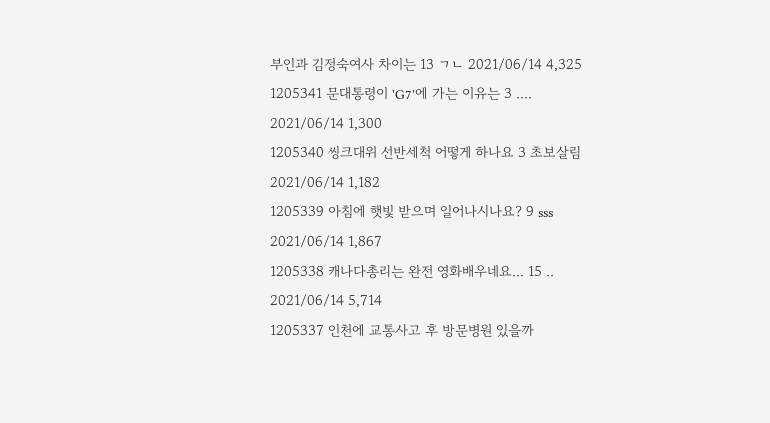부인과 김정숙여사 차이는 13 ㄱㄴ 2021/06/14 4,325
1205341 문대통령이 'G7'에 가는 이유는 3 .... 2021/06/14 1,300
1205340 씽크대위 선반세척 어떻게 하나요 3 초보살림 2021/06/14 1,182
1205339 아침에 햇빛 받으며 일어나시나요? 9 sss 2021/06/14 1,867
1205338 캐나다총리는 완전 영화배우네요... 15 .. 2021/06/14 5,714
1205337 인천에 교통사고 후 방문병원 있을까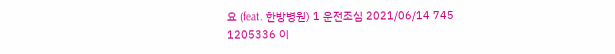요 (feat. 한방병원) 1 운전조심 2021/06/14 745
1205336 이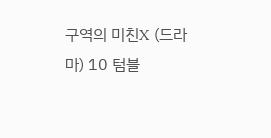구역의 미친X (드라마) 10 텀블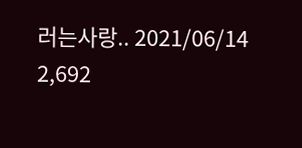러는사랑.. 2021/06/14 2,692